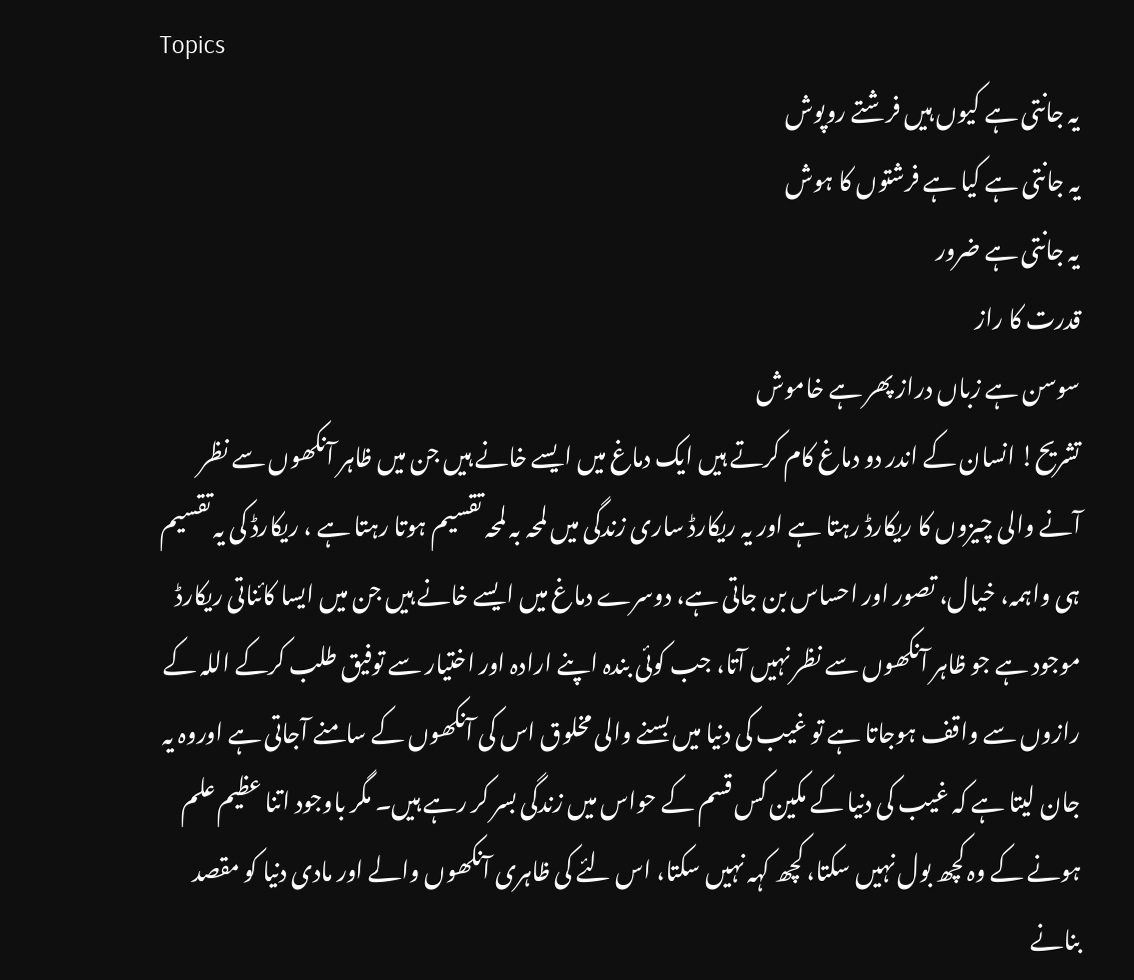Topics
یہ جانتی ہے کیوں ہیں فرشتے روپوش
یہ جانتی ہے کیا ہے فرشتوں کا ہوش
یہ جانتی ہے ضرور
قدرت کا راز
سوسن ہے زباں دراز پھر ہے خاموش
تشریح! انسان کے اندر دو دماغ کام کرتے ہیں ایک دماغ میں ایسے خانے ہیں جن میں ظاہر آنکھوں سے نظر آنے والی چیزوں کا ریکارڈ رہتا ہے اور یہ ریکارڈ ساری زندگی میں لمحہ بہ لمحہ تقسیم ہوتا رہتا ہے ، ریکارڈ کی یہ تقسیم ہی واہمہ، خیال، تصور اور احساس بن جاتی ہے، دوسرے دماغ میں ایسے خانے ہیں جن میں ایسا کائناتی ریکارڈ موجود ہے جو ظاہر آنکھوں سے نظر نہیں آتا، جب کوئی بندہ اپنے ارادہ اور اختیار سے توفیق طلب کرکے اللہ کے رازوں سے واقف ہوجاتا ہے تو غیب کی دنیا میں بسنے والی مخلوق اس کی آنکھوں کے سامنے آجاتی ہے اوروہ یہ جان لیتا ہے کہ غیب کی دنیا کے مکین کس قسم کے حواس میں زندگی بسر کر رہے ہیں۔ مگر باوجود اتنا عظیم علم ہونے کے وہ کچھ بول نہیں سکتا، کچھ کہہ نہیں سکتا، اس لئے کی ظاہری آنکھوں والے اور مادی دنیا کو مقصد بنانے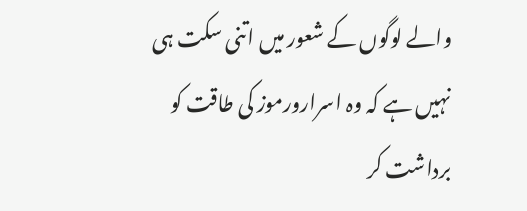والے لوگوں کے شعور میں اتنی سکت ہی نہیں ہے کہ وہ اسرارورموز کی طاقت کو برداشت کر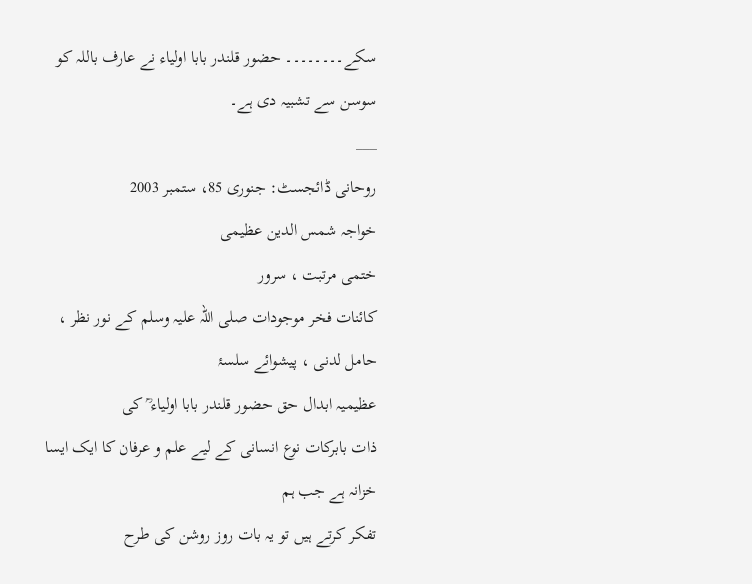سکے۔۔۔۔۔۔۔۔ حضور قلندر بابا اولیاء نے عارف باللہ کو سوسن سے تشبیہ دی ہے۔
___
روحانی ڈائجسٹ: جنوری 85، ستمبر 2003
خواجہ شمس الدین عظیمی
ختمی مرتبت ، سرور
کائنات فخر موجودات صلی اللہ علیہ وسلم کے نور نظر ، حامل لدنی ، پیشوائے سلسۂ
عظیمیہ ابدال حق حضور قلندر بابا اولیاء ؒ کی
ذات بابرکات نوع انسانی کے لیے علم و عرفان کا ایک ایسا خزانہ ہے جب ہم
تفکر کرتے ہیں تو یہ بات روز روشن کی طرح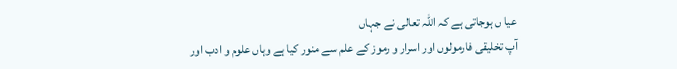عیا ں ہوجاتی ہے کہ اللہ تعالی نے جہاں
آپ تخلیقی فارمولوں اور اسرار و رموز کے علم سے منور کیا ہے وہاں علوم و ادب اور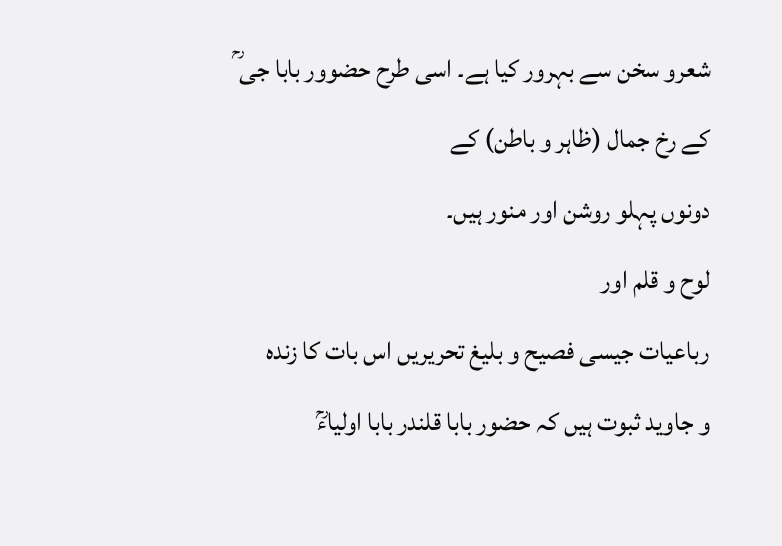شعرو سخن سے بہرور کیا ہے۔ اسی طرح حضوور بابا جی ؒ کے رخ جمال (ظاہر و باطن) کے
دونوں پہلو روشن اور منور ہیں۔
لوح و قلم اور
رباعیات جیسی فصیح و بلیغ تحریریں اس بات کا زندہ
و جاوید ثبوت ہیں کہ حضور بابا قلندر بابا اولیاءؒ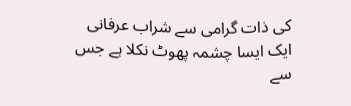کی ذات گرامی سے شراب عرفانی ایک ایسا چشمہ پھوٹ نکلا ہے جس
سے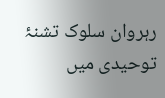رہروان سلوک تشنۂ توحیدی میں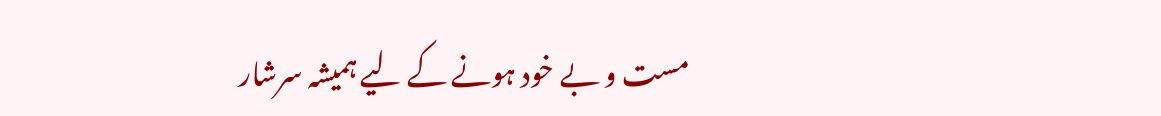مست و بے خود ہونے کے لیے ہمیشہ سرشار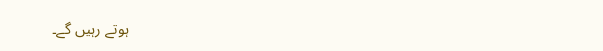ہوتے رہیں گے۔